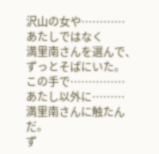沢山の女や…………
あたしではなく
満里南さんを選んで、
ずっとそばにいた。
この手で……………
あたし以外に………
満里南さんに触たんだ。
ず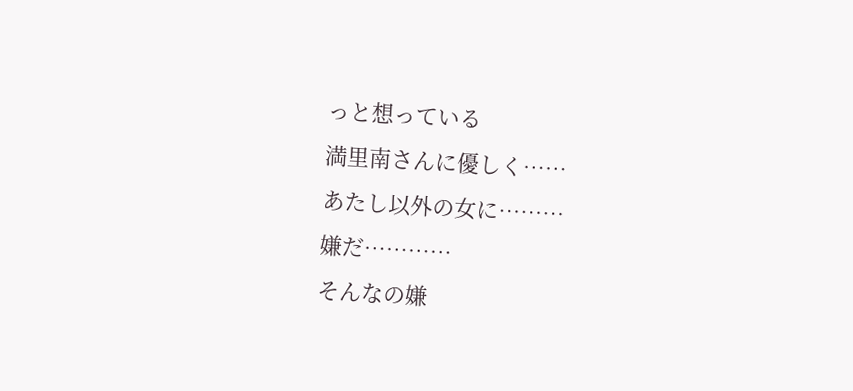っと想っている
満里南さんに優しく……
あたし以外の女に………
嫌だ…………
そんなの嫌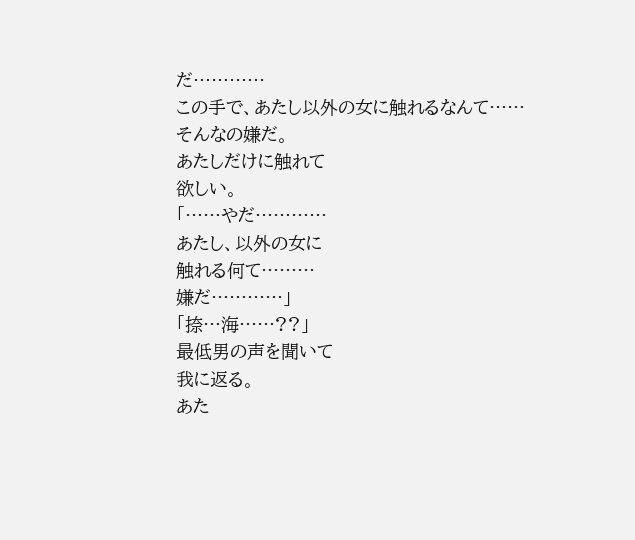だ…………
この手で、あたし以外の女に触れるなんて……
そんなの嫌だ。
あたしだけに触れて
欲しい。
「……やだ…………
あたし、以外の女に
触れる何て………
嫌だ…………」
「捺…海……??」
最低男の声を聞いて
我に返る。
あた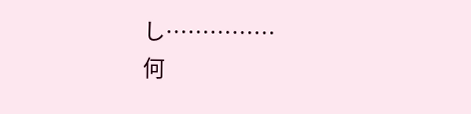し……………
何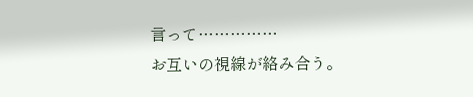言って……………
お互いの視線が絡み合う。